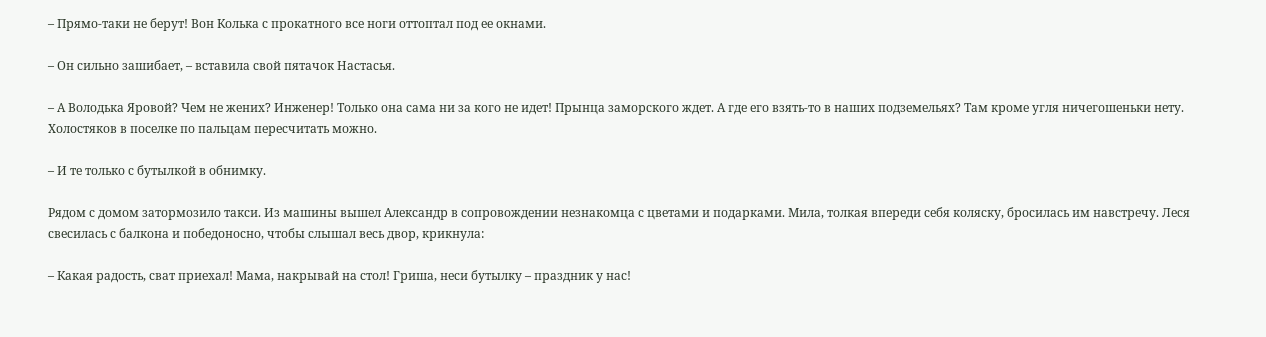– Прямо-таки не берут! Вон Колька с прокатного все ноги оттоптал под ее окнами.

– Он сильно зашибает, – вставила свой пятачок Настасья.

– А Володька Яровой? Чем не жених? Инженер! Только она сама ни за кого не идет! Прынца заморского ждет. А где его взять-то в наших подземельях? Там кроме угля ничегошеньки нету. Холостяков в поселке по пальцам пересчитать можно.

– И те только с бутылкой в обнимку.

Рядом с домом затормозило такси. Из машины вышел Александр в сопровождении незнакомца с цветами и подарками. Мила, толкая впереди себя коляску, бросилась им навстречу. Леся свесилась с балкона и победоносно, чтобы слышал весь двор, крикнула:

– Какая радость, сват приехал! Мама, накрывай на стол! Гриша, неси бутылку – праздник у нас!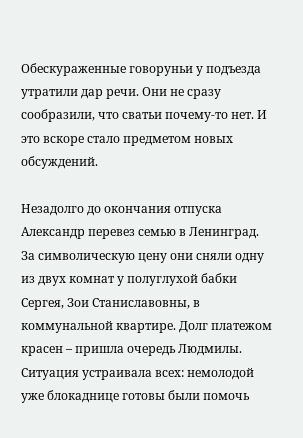Обескураженные говоруньи у подъезда утратили дар речи. Они не сразу сообразили, что сватьи почему-то нет. И это вскоре стало предметом новых обсуждений.

Незадолго до окончания отпуска Александр перевез семью в Ленинград. За символическую цену они сняли одну из двух комнат у полуглухой бабки Сергея, Зои Станиславовны, в коммунальной квартире. Долг платежом красен – пришла очередь Людмилы. Ситуация устраивала всех: немолодой уже блокаднице готовы были помочь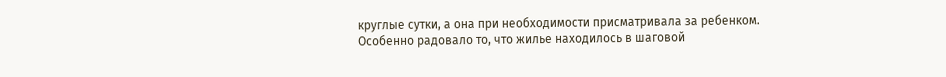круглые сутки, а она при необходимости присматривала за ребенком. Особенно радовало то, что жилье находилось в шаговой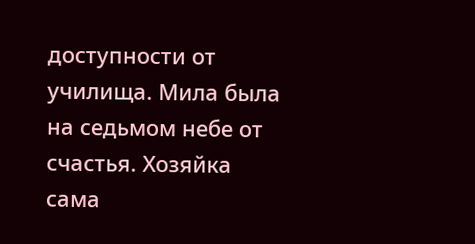доступности от училища. Мила была на седьмом небе от счастья. Хозяйка сама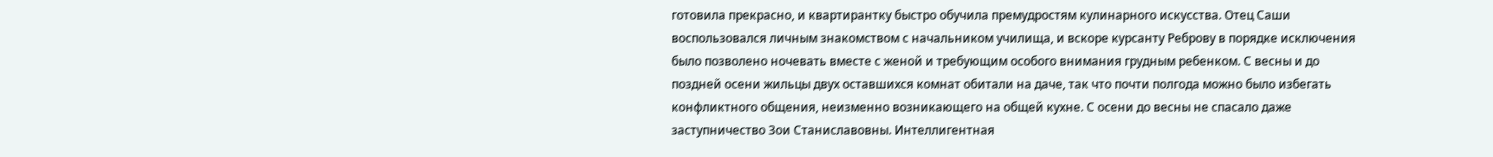готовила прекрасно, и квартирантку быстро обучила премудростям кулинарного искусства. Отец Саши воспользовался личным знакомством с начальником училища, и вскоре курсанту Реброву в порядке исключения было позволено ночевать вместе с женой и требующим особого внимания грудным ребенком. С весны и до поздней осени жильцы двух оставшихся комнат обитали на даче, так что почти полгода можно было избегать конфликтного общения, неизменно возникающего на общей кухне. С осени до весны не спасало даже заступничество Зои Станиславовны. Интеллигентная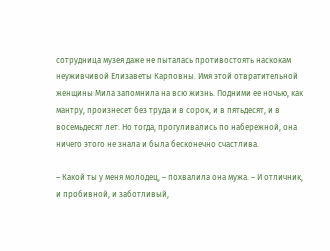сотрудница музея даже не пыталась противостоять наскокам неуживчивой Елизаветы Карповны. Имя этой отвратительной женщины Мила запомнила на всю жизнь. Подними ее ночью, как мантру, произнесет без труда и в сорок, и в пятьдесят, и в восемьдесят лет. Но тогда, прогуливались по набережной, она ничего этого не знала и была бесконечно счастлива.

– Какой ты у меня молодец, – похвалила она мужа. – И отличник, и пробивной, и заботливый,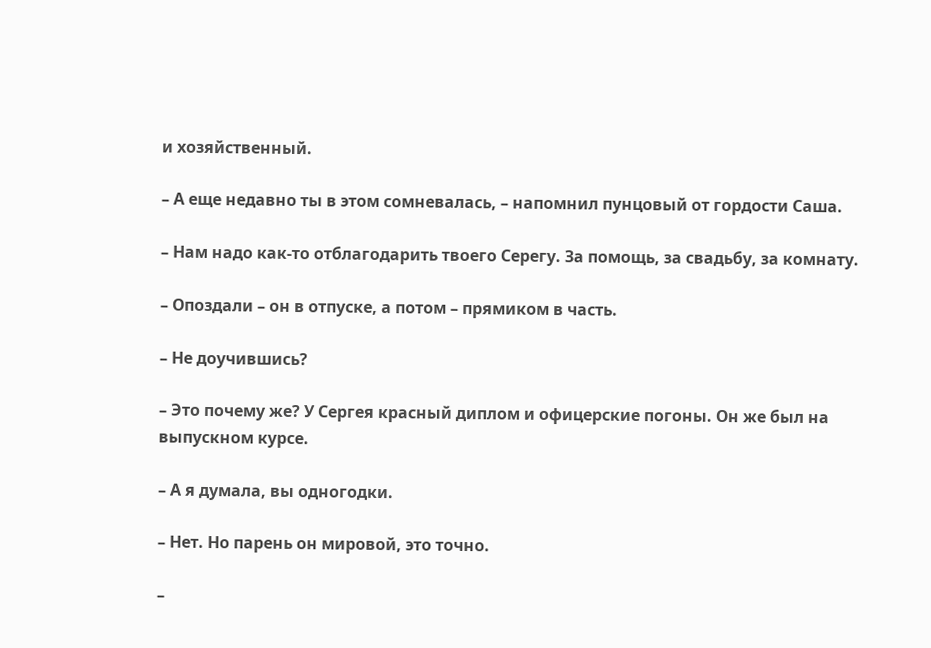и хозяйственный.

– А еще недавно ты в этом сомневалась, – напомнил пунцовый от гордости Саша.

– Нам надо как-то отблагодарить твоего Серегу. За помощь, за свадьбу, за комнату.

– Опоздали – он в отпуске, а потом – прямиком в часть.

– Не доучившись?

– Это почему же? У Сергея красный диплом и офицерские погоны. Он же был на выпускном курсе.

– А я думала, вы одногодки.

– Нет. Но парень он мировой, это точно.

–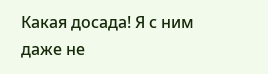Какая досада! Я с ним даже не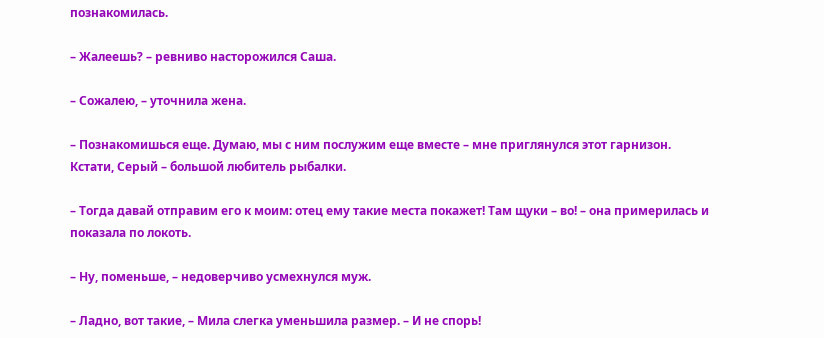познакомилась.

– Жалеешь? – ревниво насторожился Саша.

– Сожалею, – уточнила жена.

– Познакомишься еще. Думаю, мы с ним послужим еще вместе – мне приглянулся этот гарнизон. Кстати, Серый – большой любитель рыбалки.

– Тогда давай отправим его к моим: отец ему такие места покажет! Там щуки – во! – она примерилась и показала по локоть.

– Ну, поменьше, – недоверчиво усмехнулся муж.

– Ладно, вот такие, – Мила слегка уменьшила размер. – И не спорь!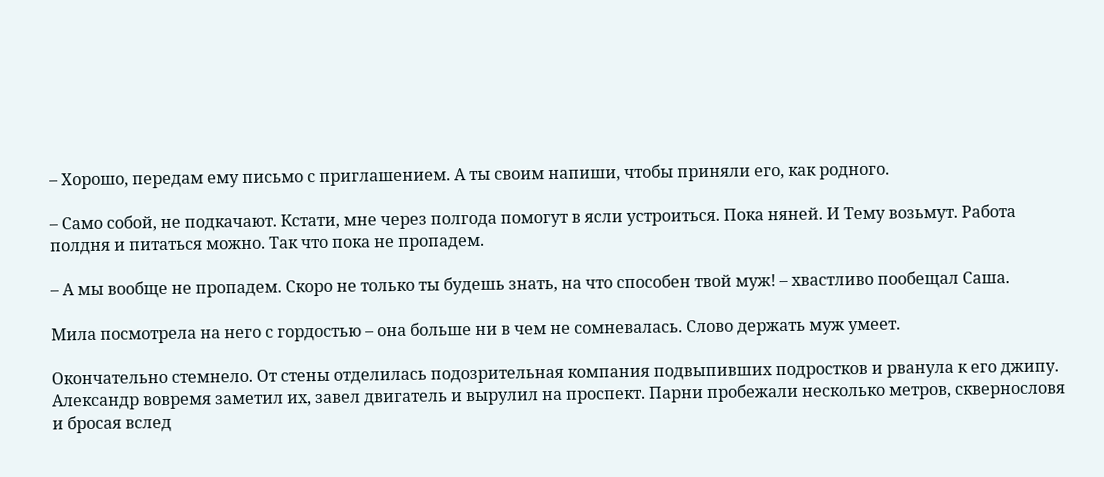– Хорошо, передам ему письмо с приглашением. А ты своим напиши, чтобы приняли его, как родного.

– Само собой, не подкачают. Кстати, мне через полгода помогут в ясли устроиться. Пока няней. И Тему возьмут. Работа полдня и питаться можно. Так что пока не пропадем.

– А мы вообще не пропадем. Скоро не только ты будешь знать, на что способен твой муж! – хвастливо пообещал Саша.

Мила посмотрела на него с гордостью – она больше ни в чем не сомневалась. Слово держать муж умеет.

Окончательно стемнело. От стены отделилась подозрительная компания подвыпивших подростков и рванула к его джипу. Александр вовремя заметил их, завел двигатель и вырулил на проспект. Парни пробежали несколько метров, сквернословя и бросая вслед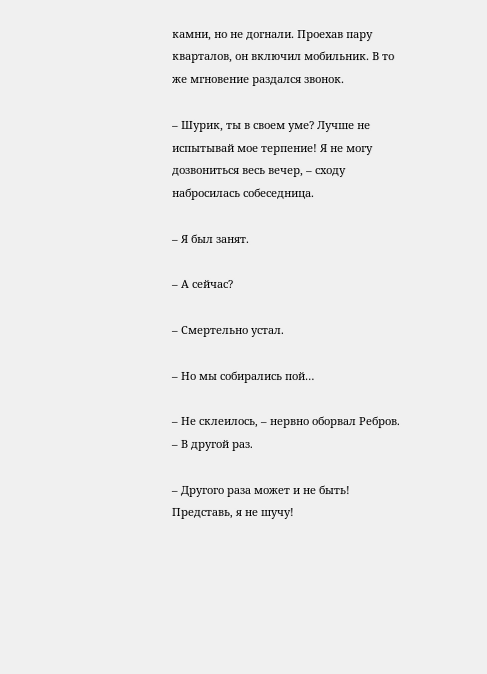камни, но не догнали. Проехав пару кварталов, он включил мобильник. В то же мгновение раздался звонок.

– Шурик, ты в своем уме? Лучше не испытывай мое терпение! Я не могу дозвониться весь вечер, – сходу набросилась собеседница.

– Я был занят.

– А сейчас?

– Смертельно устал.

– Но мы собирались пой…

– Не склеилось, – нервно оборвал Ребров. – В другой раз.

– Другого раза может и не быть! Представь, я не шучу!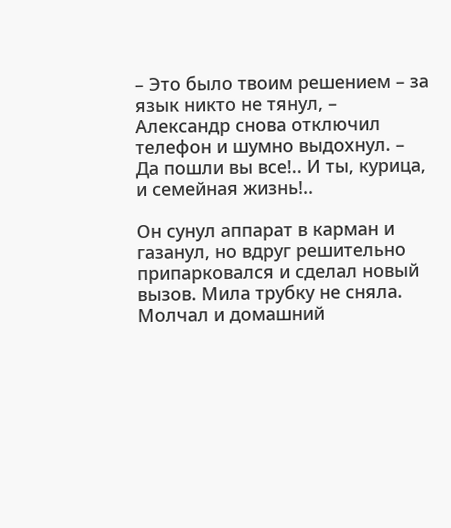– Это было твоим решением – за язык никто не тянул, – Александр снова отключил телефон и шумно выдохнул. – Да пошли вы все!.. И ты, курица, и семейная жизнь!..

Он сунул аппарат в карман и газанул, но вдруг решительно припарковался и сделал новый вызов. Мила трубку не сняла. Молчал и домашний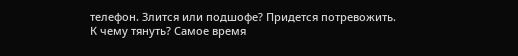телефон. Злится или подшофе? Придется потревожить. К чему тянуть? Самое время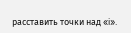расставить точки над «i».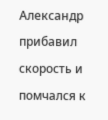Александр прибавил скорость и помчался к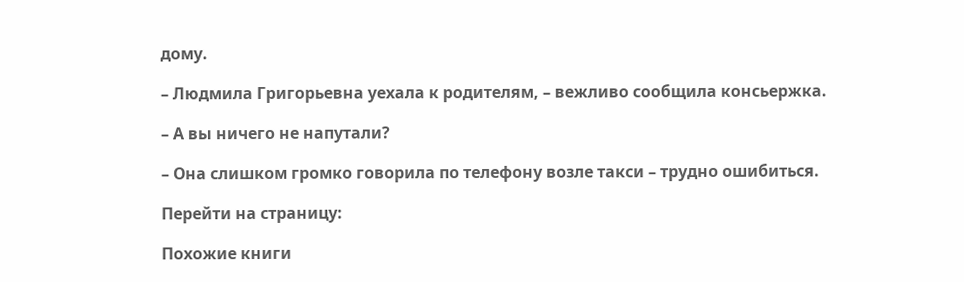дому.

– Людмила Григорьевна уехала к родителям, – вежливо сообщила консьержка.

– А вы ничего не напутали?

– Она слишком громко говорила по телефону возле такси – трудно ошибиться.

Перейти на страницу:

Похожие книги